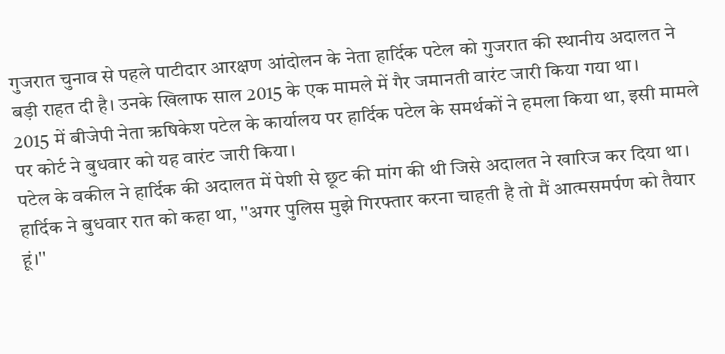गुजरात चुनाव से पहले पाटीदार आरक्षण आंदोलन के नेता हार्दिक पटेल को गुजरात की स्थानीय अदालत ने बड़ी राहत दी है। उनके खिलाफ साल 2015 के एक मामले में गैर जमानती वारंट जारी किया गया था।
2015 में बीजेपी नेता ऋषिकेश पटेल के कार्यालय पर हार्दिक पटेल के समर्थकों ने हमला किया था, इसी मामले पर कोर्ट ने बुधवार को यह वारंट जारी किया।
पटेल के वकील ने हार्दिक की अदालत में पेशी से छूट की मांग की थी जिसे अदालत ने खारिज कर दिया था।
हार्दिक ने बुधवार रात को कहा था, ''अगर पुलिस मुझे गिरफ्तार करना चाहती है तो मैं आत्मसमर्पण को तैयार हूं।''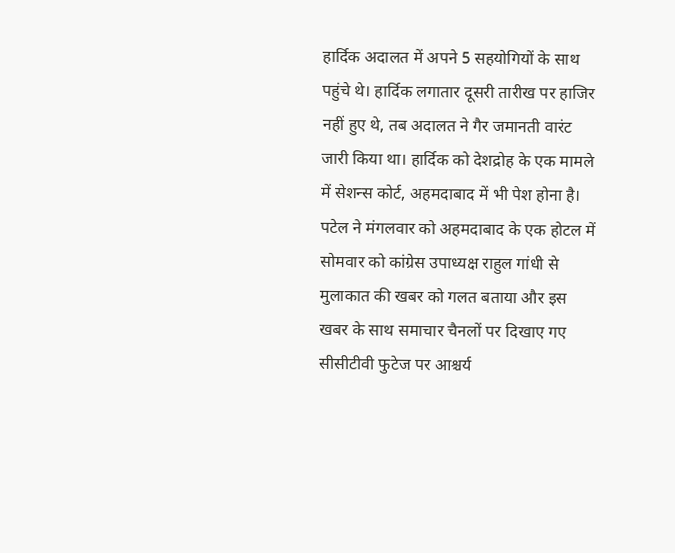हार्दिक अदालत में अपने 5 सहयोगियों के साथ पहुंचे थे। हार्दिक लगातार दूसरी तारीख पर हाजिर नहीं हुए थे, तब अदालत ने गैर जमानती वारंट जारी किया था। हार्दिक को देशद्रोह के एक मामले में सेशन्स कोर्ट, अहमदाबाद में भी पेश होना है।
पटेल ने मंगलवार को अहमदाबाद के एक होटल में सोमवार को कांग्रेस उपाध्यक्ष राहुल गांधी से मुलाकात की खबर को गलत बताया और इस खबर के साथ समाचार चैनलों पर दिखाए गए सीसीटीवी फुटेज पर आश्चर्य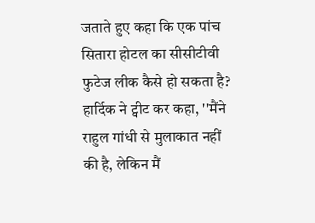जताते हुए कहा कि एक पांच सितारा होटल का सीसीटीवी फुटेज लीक कैसे हो सकता है?
हार्दिक ने ट्वीट कर कहा, ''मैंने राहुल गांधी से मुलाकात नहीं की है, लेकिन मैं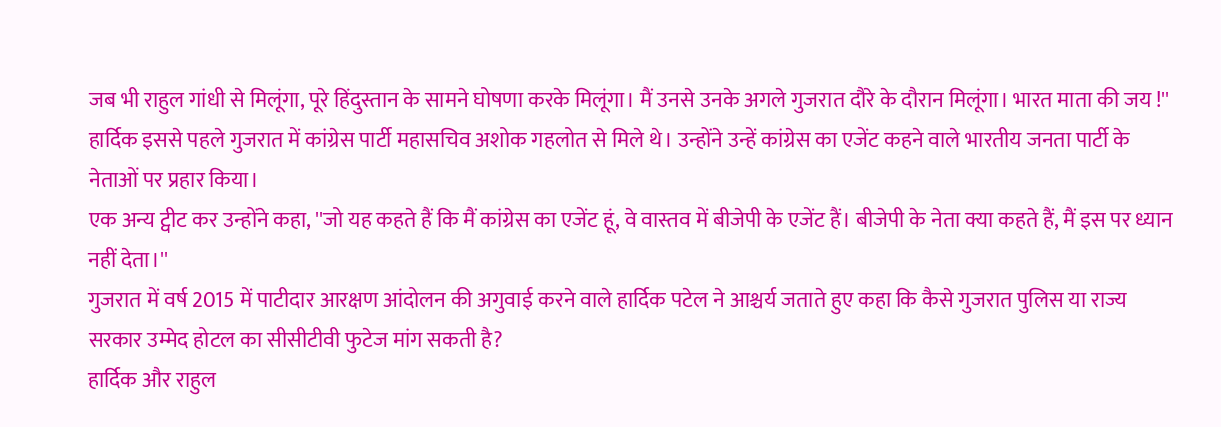जब भी राहुल गांधी से मिलूंगा, पूरे हिंदुस्तान के सामने घोषणा करके मिलूंगा। मैं उनसे उनके अगले गुजरात दौरे के दौरान मिलूंगा। भारत माता की जय !''
हार्दिक इससे पहले गुजरात में कांग्रेस पार्टी महासचिव अशोक गहलोत से मिले थे। उन्होंने उन्हें कांग्रेस का एजेंट कहने वाले भारतीय जनता पार्टी के नेताओं पर प्रहार किया।
एक अन्य ट्वीट कर उन्होंने कहा, ''जो यह कहते हैं कि मैं कांग्रेस का एजेंट हूं, वे वास्तव में बीजेपी के एजेंट हैं। बीजेपी के नेता क्या कहते हैं, मैं इस पर ध्यान नहीं देता।''
गुजरात में वर्ष 2015 में पाटीदार आरक्षण आंदोलन की अगुवाई करने वाले हार्दिक पटेल ने आश्चर्य जताते हुए कहा कि कैसे गुजरात पुलिस या राज्य सरकार उम्मेद होटल का सीसीटीवी फुटेज मांग सकती है?
हार्दिक और राहुल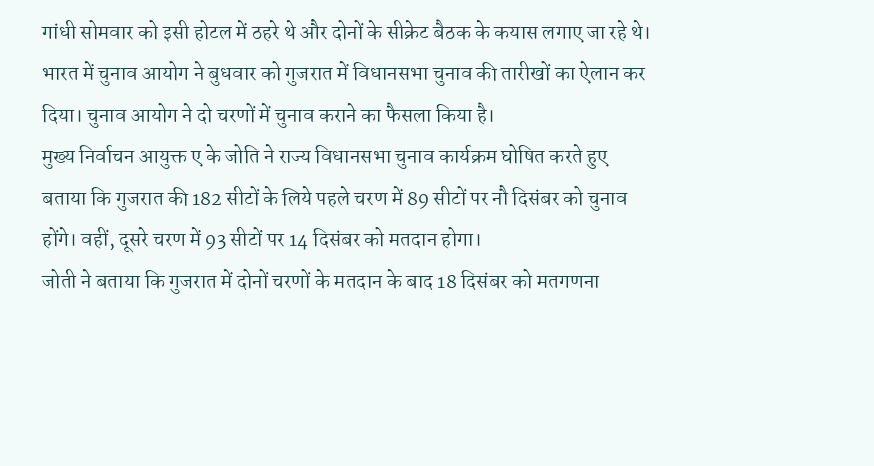गांधी सोमवार को इसी होटल में ठहरे थे और दोनों के सीक्रेट बैठक के कयास लगाए जा रहे थे।
भारत में चुनाव आयोग ने बुधवार को गुजरात में विधानसभा चुनाव की तारीखों का ऐलान कर दिया। चुनाव आयोग ने दो चरणों में चुनाव कराने का फैसला किया है।
मुख्य निर्वाचन आयुक्त ए के जोति ने राज्य विधानसभा चुनाव कार्यक्रम घोषित करते हुए बताया कि गुजरात की 182 सीटों के लिये पहले चरण में 89 सीटों पर नौ दिसंबर को चुनाव होंगे। वहीं, दूसरे चरण में 93 सीटों पर 14 दिसंबर को मतदान होगा।
जोती ने बताया कि गुजरात में दोनों चरणों के मतदान के बाद 18 दिसंबर को मतगणना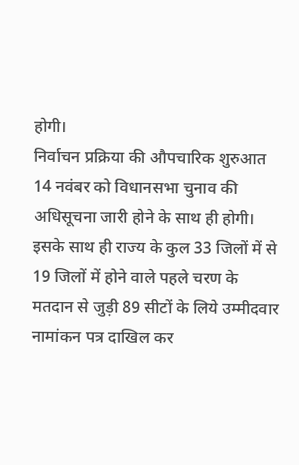होगी।
निर्वाचन प्रक्रिया की औपचारिक शुरुआत 14 नवंबर को विधानसभा चुनाव की अधिसूचना जारी होने के साथ ही होगी। इसके साथ ही राज्य के कुल 33 जिलों में से 19 जिलों में होने वाले पहले चरण के मतदान से जुड़ी 89 सीटों के लिये उम्मीदवार नामांकन पत्र दाखिल कर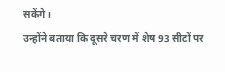सकेंगे।
उन्होंने बताया कि दूसरे चरण में शेष 93 सीटों पर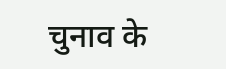चुनाव के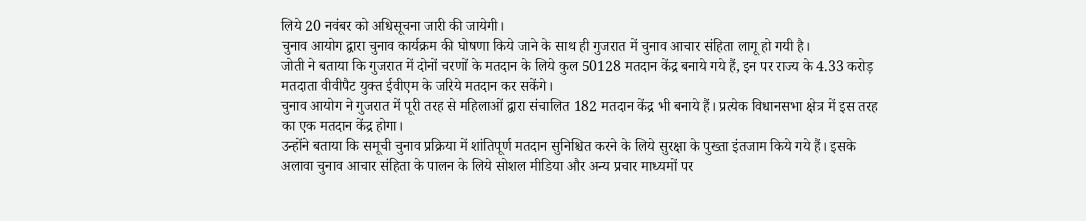लिये 20 नवंबर को अधिसूचना जारी की जायेगी।
चुनाव आयोग द्वारा चुनाव कार्यक्रम की घोषणा किये जाने के साथ ही गुजरात में चुनाव आचार संहिता लागू हो गयी है।
जोती ने बताया कि गुजरात में दोनों चरणों के मतदान के लिये कुल 50128 मतदान केंद्र बनाये गये हैं, इन पर राज्य के 4.33 करोड़ मतदाता वीवीपैट युक्त ईवीएम के जरिये मतदान कर सकेंगे।
चुनाव आयोग ने गुजरात में पूरी तरह से महिलाओं द्वारा संचालित 182 मतदान केंद्र भी बनाये हैं। प्रत्येक विधानसभा क्षेत्र में इस तरह का एक मतदान केंद्र होगा।
उन्होंने बताया कि समूची चुनाव प्रक्रिया में शांतिपूर्ण मतदान सुनिश्चित करने के लिये सुरक्षा के पुख्ता इंतजाम किये गये हैं। इसके अलावा चुनाव आचार संहिता के पालन के लिये सोशल मीडिया और अन्य प्रचार माध्यमों पर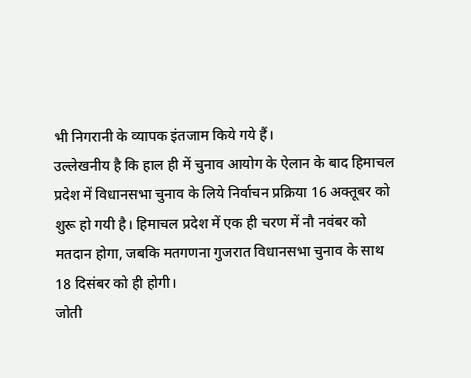भी निगरानी के व्यापक इंतजाम किये गये हैं।
उल्लेखनीय है कि हाल ही में चुनाव आयोग के ऐलान के बाद हिमाचल प्रदेश में विधानसभा चुनाव के लिये निर्वाचन प्रक्रिया 16 अक्तूबर को शुरू हो गयी है। हिमाचल प्रदेश में एक ही चरण में नौ नवंबर को मतदान होगा, जबकि मतगणना गुजरात विधानसभा चुनाव के साथ 18 दिसंबर को ही होगी।
जोती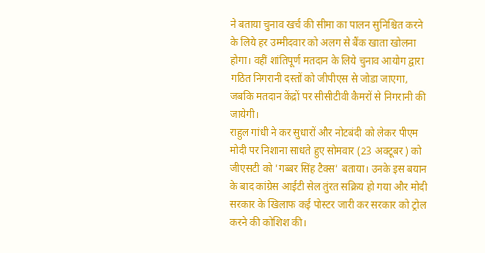ने बताया चुनाव खर्च की सीमा का पालन सुनिश्चित करने के लिये हर उम्मीदवार को अलग से बैंक खाता खोलना होगा। वहीं शांतिपूर्ण मतदान के लिये चुनाव आयोग द्वारा गठित निगरानी दस्तों को जीपीएस से जोडा जाएगा, जबकि मतदान केंद्रों पर सीसीटीवी कैमरों से निगरानी की जायेगी।
राहुल गांधी ने कर सुधारों और नोटबंदी को लेकर पीएम मोदी पर निशाना साधते हुए सोमवार (23 अक्टूबर) को जीएसटी को 'गब्बर सिंह टैक्स' बताया। उनके इस बयान के बाद कांग्रेस आईटी सेल तुंरत सक्रिय हो गया और मोदी सरकार के खिलाफ कई पोस्टर जारी कर सरकार को ट्रोल करने की कोशिश की।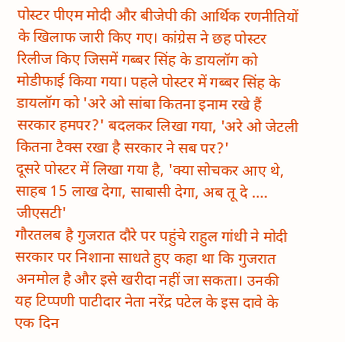पोस्टर पीएम मोदी और बीजेपी की आर्थिक रणनीतियों के खिलाफ जारी किए गए। कांग्रेस ने छह पोस्टर रिलीज किए जिसमें गब्बर सिंह के डायलॉग को मोडीफाई किया गया। पहले पोस्टर में गब्बर सिंह के डायलॉग को 'अरे ओ सांबा कितना इनाम रखे हैं सरकार हमपर?' बदलकर लिखा गया, 'अरे ओ जेटली कितना टैक्स रखा है सरकार ने सब पर?'
दूसरे पोस्टर में लिखा गया है, 'क्या सोचकर आए थे, साहब 15 लाख देगा, साबासी देगा, अब तू दे .... जीएसटी'
गौरतलब है गुजरात दौरे पर पहुंचे राहुल गांधी ने मोदी सरकार पर निशाना साधते हुए कहा था कि गुजरात अनमोल है और इसे खरीदा नहीं जा सकता। उनकी यह टिप्पणी पाटीदार नेता नरेंद्र पटेल के इस दावे के एक दिन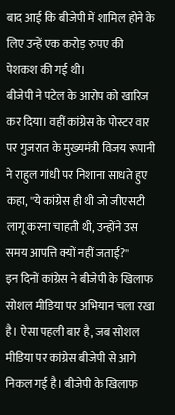बाद आई कि बीजेपी में शामिल होने के लिए उन्हें एक करोड़ रुपए की पेशकश की गई थी।
बीजेपी ने पटेल के आरोप को खारिज कर दिया। वहीं कांग्रेस के पोस्टर वार पर गुजरात के मुख्यमंत्री विजय रूपानी ने राहुल गांधी पर निशाना साधते हुए कहा, ''ये कांग्रेस ही थी जो जीएसटी लागू करना चाहती थी, उन्होंने उस समय आपत्ति क्यों नहीं जताई?''
इन दिनों कांग्रेस ने बीजेपी के खिलाफ सोशल मीडिया पर अभियान चला रखा है। ऐसा पहली बार है, जब सोशल मीडिया पर कांग्रेस बीजेपी से आगे निकल गई है। बीजेपी के खिलाफ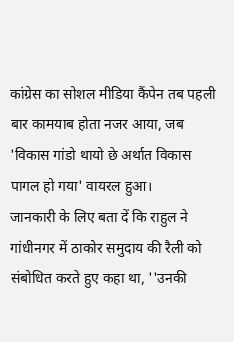कांग्रेस का सोशल मीडिया कैंपेन तब पहली बार कामयाब होता नजर आया, जब 'विकास गांडो थायो छे अर्थात विकास पागल हो गया' वायरल हुआ।
जानकारी के लिए बता दें कि राहुल ने गांधीनगर में ठाकोर समुदाय की रैली को संबोधित करते हुए कहा था, ''उनकी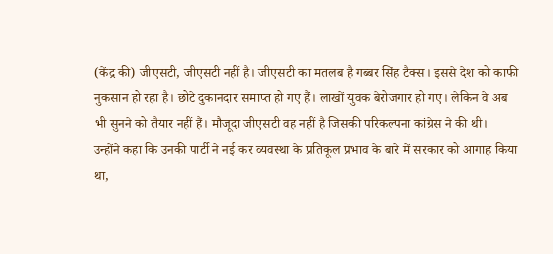(केंद्र की) जीएसटी, जीएसटी नहीं है। जीएसटी का मतलब है गब्बर सिंह टैक्स। इससे देश को काफी नुकसान हो रहा है। छोटे दुकानदार समाप्त हो गए हैं। लाखों युवक बेरोजगार हो गए। लेकिन वे अब भी सुनने को तैयार नहीं हैं। मौजूदा जीएसटी वह नहीं है जिसकी परिकल्पना कांग्रेस ने की थी।
उन्होंने कहा कि उनकी पार्टी ने नई कर व्यवस्था के प्रतिकूल प्रभाव के बारे में सरकार को आगाह किया था,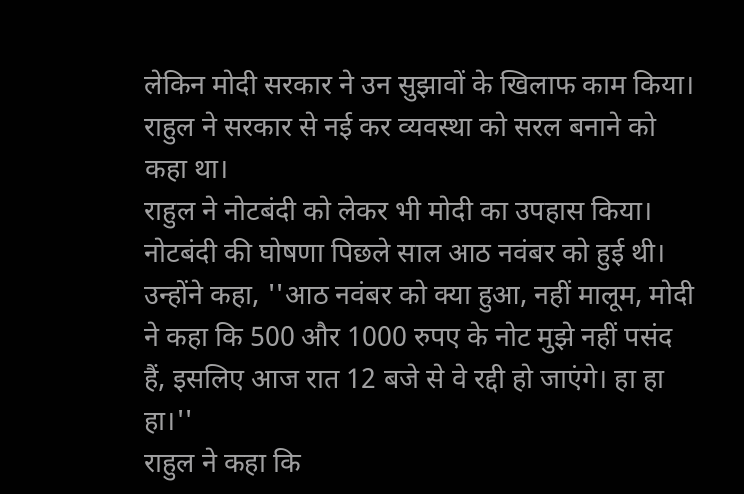लेकिन मोदी सरकार ने उन सुझावों के खिलाफ काम किया। राहुल ने सरकार से नई कर व्यवस्था को सरल बनाने को कहा था।
राहुल ने नोटबंदी को लेकर भी मोदी का उपहास किया। नोटबंदी की घोषणा पिछले साल आठ नवंबर को हुई थी। उन्होंने कहा, ''आठ नवंबर को क्या हुआ, नहीं मालूम, मोदी ने कहा कि 500 और 1000 रुपए के नोट मुझे नहीं पसंद हैं, इसलिए आज रात 12 बजे से वे रद्दी हो जाएंगे। हा हा हा।''
राहुल ने कहा कि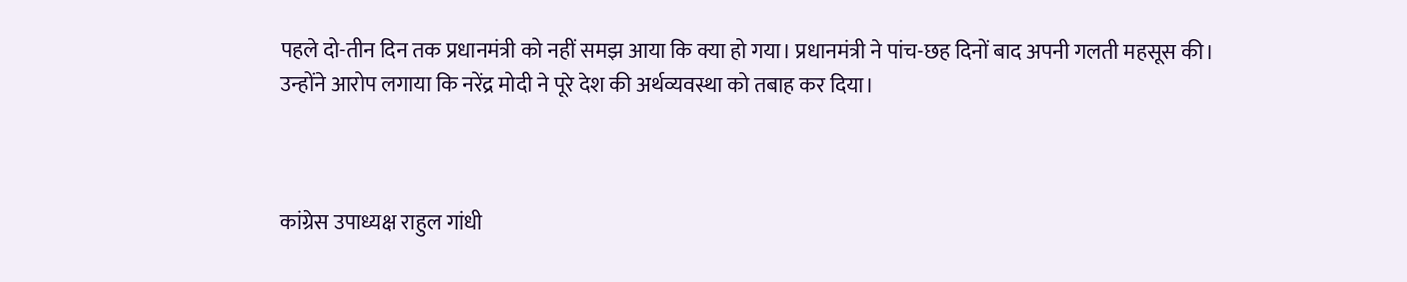पहले दो-तीन दिन तक प्रधानमंत्री को नहीं समझ आया कि क्या हो गया। प्रधानमंत्री ने पांच-छह दिनों बाद अपनी गलती महसूस की।
उन्होंने आरोप लगाया कि नरेंद्र मोदी ने पूरे देश की अर्थव्यवस्था को तबाह कर दिया।



कांग्रेस उपाध्यक्ष राहुल गांधी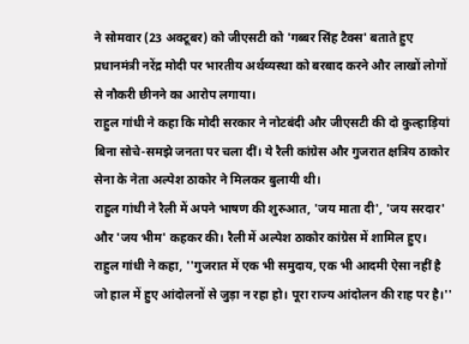ने सोमवार (23 अक्टूबर) को जीएसटी को 'गब्बर सिंह टैक्स' बताते हुए प्रधानमंत्री नरेंद्र मोदी पर भारतीय अर्थव्यस्था को बरबाद करने और लाखों लोगों से नौकरी छीनने का आरोप लगाया।
राहुल गांधी ने कहा कि मोदी सरकार ने नोटबंदी और जीएसटी की दो कुल्हाड़ियां बिना सोचे-समझे जनता पर चला दीं। ये रैली कांग्रेस और गुजरात क्षत्रिय ठाकोर सेना के नेता अल्पेश ठाकोर ने मिलकर बुलायी थी।
राहुल गांधी ने रैली में अपने भाषण की शुरुआत, 'जय माता दी', 'जय सरदार' और 'जय भीम' कहकर की। रैली में अल्पेश ठाकोर कांग्रेस में शामिल हुए।
राहुल गांधी ने कहा, ''गुजरात में एक भी समुदाय, एक भी आदमी ऐसा नहीं है जो हाल में हुए आंदोलनों से जुड़ा न रहा हो। पूरा राज्य आंदोलन की राह पर है।''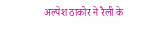अल्पेश ठाकोर ने रैली के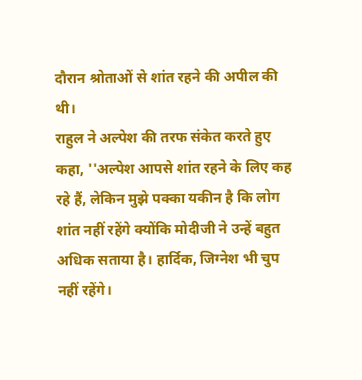दौरान श्रोताओं से शांत रहने की अपील की थी।
राहुल ने अल्पेश की तरफ संकेत करते हुए कहा, ''अल्पेश आपसे शांत रहने के लिए कह रहे हैं, लेकिन मुझे पक्का यकीन है कि लोग शांत नहीं रहेंगे क्योंकि मोदीजी ने उन्हें बहुत अधिक सताया है। हार्दिक, जिग्नेश भी चुप नहीं रहेंगे।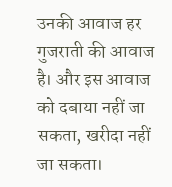उनकी आवाज हर गुजराती की आवाज है। और इस आवाज को दबाया नहीं जा सकता, खरीदा नहीं जा सकता।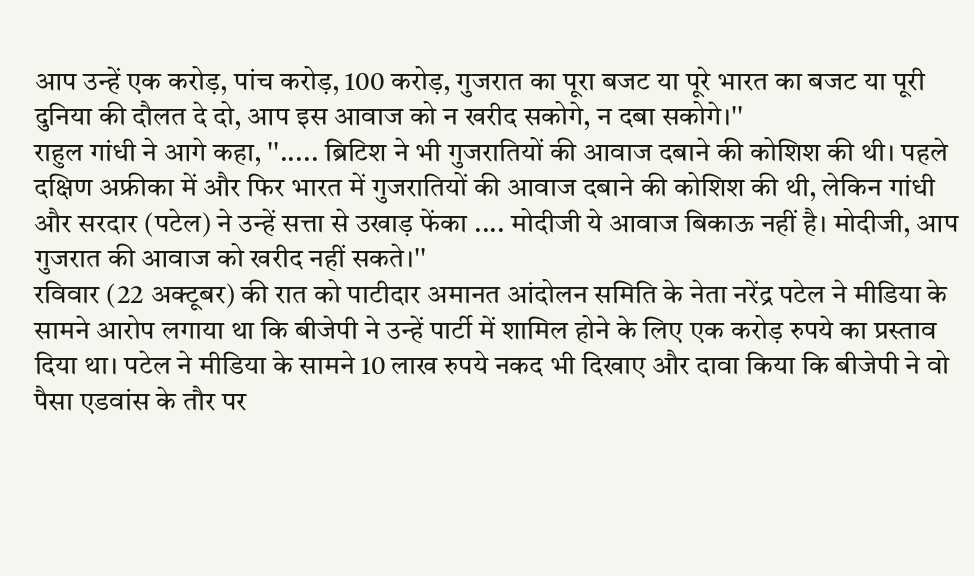आप उन्हें एक करोड़, पांच करोड़, 100 करोड़, गुजरात का पूरा बजट या पूरे भारत का बजट या पूरी दुनिया की दौलत दे दो, आप इस आवाज को न खरीद सकोगे, न दबा सकोगे।''
राहुल गांधी ने आगे कहा, ''..... ब्रिटिश ने भी गुजरातियों की आवाज दबाने की कोशिश की थी। पहले दक्षिण अफ्रीका में और फिर भारत में गुजरातियों की आवाज दबाने की कोशिश की थी, लेकिन गांधी और सरदार (पटेल) ने उन्हें सत्ता से उखाड़ फेंका .... मोदीजी ये आवाज बिकाऊ नहीं है। मोदीजी, आप गुजरात की आवाज को खरीद नहीं सकते।''
रविवार (22 अक्टूबर) की रात को पाटीदार अमानत आंदोलन समिति के नेता नरेंद्र पटेल ने मीडिया के सामने आरोप लगाया था कि बीजेपी ने उन्हें पार्टी में शामिल होने के लिए एक करोड़ रुपये का प्रस्ताव दिया था। पटेल ने मीडिया के सामने 10 लाख रुपये नकद भी दिखाए और दावा किया कि बीजेपी ने वो पैसा एडवांस के तौर पर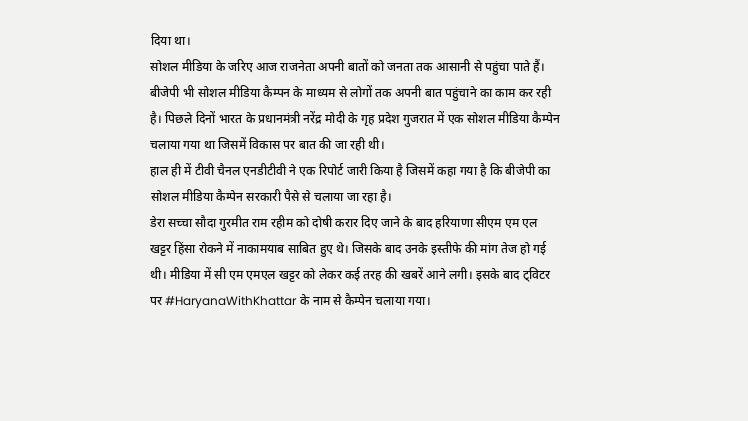दिया था।
सोशल मीडिया के जरिए आज राजनेता अपनी बातों को जनता तक आसानी से पहुंचा पाते हैं। बीजेपी भी सोशल मीडिया कैम्पन के माध्यम से लोगों तक अपनी बात पहुंचाने का काम कर रही है। पिछले दिनों भारत के प्रधानमंत्री नरेंद्र मोदी के गृह प्रदेश गुजरात में एक सोशल मीडिया कैम्पेन चलाया गया था जिसमें विकास पर बात की जा रही थी।
हाल ही में टीवी चैनल एनडीटीवी ने एक रिपोर्ट जारी किया है जिसमें कहा गया है कि बीजेपी का सोशल मीडिया कैम्पेन सरकारी पैसे से चलाया जा रहा है।
डेरा सच्चा सौदा गुरमीत राम रहीम को दोषी करार दिए जाने के बाद हरियाणा सीएम एम एल खट्टर हिंसा रोकने में नाकामयाब साबित हुए थे। जिसके बाद उनके इस्तीफे की मांग तेज हो गई थी। मीडिया में सी एम एमएल खट्टर को लेकर कई तरह की खबरें आने लगी। इसके बाद ट्विटर पर #HaryanaWithKhattar के नाम से कैम्पेन चलाया गया।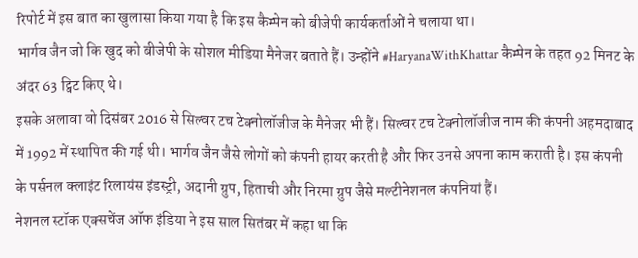रिपोर्ट में इस बात का खुलासा किया गया है कि इस कैम्पेन को बीजेपी कार्यकर्ताओं ने चलाया था।
भार्गव जैन जो कि खुद को बीजेपी के सोशल मीडिया मैनेजर बताते हैं। उन्होंने #HaryanaWithKhattar कैम्पेन के तहत 92 मिनट के अंदर 63 ट्विट किए थे।
इसके अलावा वो दिसंबर 2016 से सिल्वर टच टेक्नोलॉजीज के मैनेजर भी हैं। सिल्वर टच टेक्नोलॉजीज नाम की कंपनी अहमदाबाद में 1992 में स्थापित की गई थी। भार्गव जैन जैसे लोगों को कंपनी हायर करती है और फिर उनसे अपना काम कराती है। इस कंपनी के पर्सनल क्लाइंट रिलायंस इंडस्ट्री, अदानी ग्रुप, हिताची और निरमा ग्रुप जैसे मल्टीनेशनल कंपनियां हैं।
नेशनल स्टॉक एक्सचेंज ऑफ इंडिया ने इस साल सितंबर में कहा था कि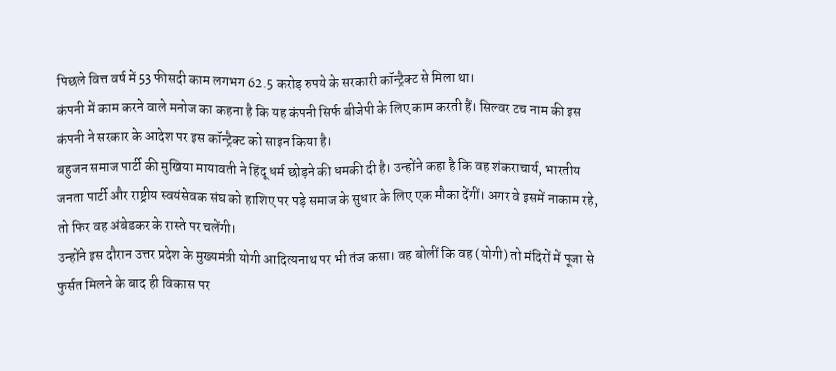पिछले वित्त वर्ष में 53 फीसदी काम लगभग 62.5 करोड़ रुपये के सरकारी कॉन्ट्रैक्ट से मिला था।
कंपनी में काम करने वाले मनोज का कहना है कि यह कंपनी सिर्फ बीजेपी के लिए काम करती हैं। सिल्वर टच नाम की इस कंपनी ने सरकार के आदेश पर इस कॉन्ट्रैक्ट को साइन किया है।
बहुजन समाज पार्टी की मुखिया मायावती ने हिंदू धर्म छोड़ने की धमकी दी है। उन्होंने कहा है कि वह शंकराचार्य, भारतीय जनता पार्टी और राष्ट्रीय स्वयंसेवक संघ को हाशिए पर पड़े समाज के सुधार के लिए एक मौका देंगीं। अगर वे इसमें नाकाम रहे, तो फिर वह अंबेडकर के रास्ते पर चलेंगी।
उन्होंने इस दौरान उत्तर प्रदेश के मुख्यमंत्री योगी आदित्यनाथ पर भी तंज कसा। वह बोलीं कि वह (योगी) तो मंदिरों में पूजा से फुर्सत मिलने के बाद ही विकास पर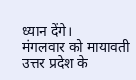ध्यान देंगे।
मंगलवार को मायावती उत्तर प्रदेश के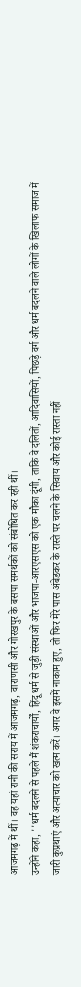आजमगढ़ में थीं। वह यहां रानी की सराय में आजमगढ़, वाराणसी और गोरखपुर के बसपा समर्थकों को संबोधित कर रही थीं।
उन्होंने कहा, ''धर्म बदलने से पहले मैं शंकराचार्यों, हिंदू धर्म से जुड़ी संस्थाओं और भाजपा-आरएसएस को एक मौका दूंगी, ताकि वे दलितों, आदिवासियों, पिछड़े वर्ग और धर्म बदलने वाले लोगों के खिलाफ समाज में जारी कुप्रथाएं और अत्याचार को खत्म करें। अगर वे इसमें नाकाम हुए, तो फिर मेरे पास अंबेडकर के रास्ते पर चलने के सिवाय और कोई रास्ता नहीं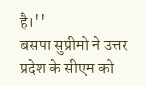है।''
बसपा सुप्रीमो ने उत्तर प्रदेश के सीएम को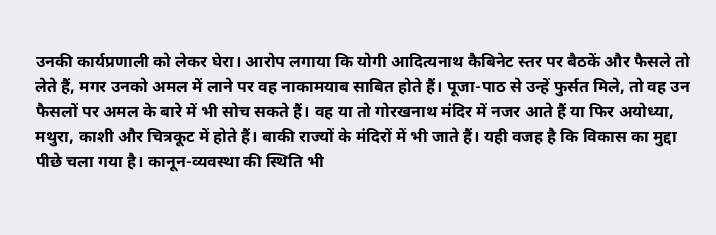उनकी कार्यप्रणाली को लेकर घेरा। आरोप लगाया कि योगी आदित्यनाथ कैबिनेट स्तर पर बैठकें और फैसले तो लेते हैं, मगर उनको अमल में लाने पर वह नाकामयाब साबित होते हैं। पूजा-पाठ से उन्हें फुर्सत मिले, तो वह उन फैसलों पर अमल के बारे में भी सोच सकते हैं। वह या तो गोरखनाथ मंदिर में नजर आते हैं या फिर अयोध्या, मथुरा, काशी और चित्रकूट में होते हैं। बाकी राज्यों के मंदिरों में भी जाते हैं। यही वजह है कि विकास का मुद्दा पीछे चला गया है। कानून-व्यवस्था की स्थिति भी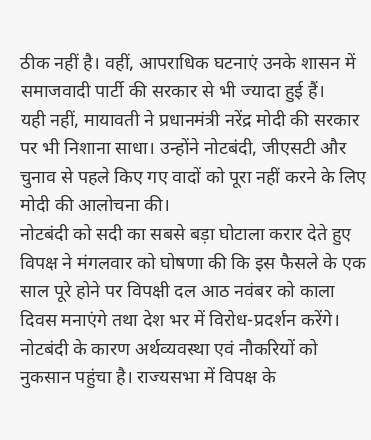ठीक नहीं है। वहीं, आपराधिक घटनाएं उनके शासन में समाजवादी पार्टी की सरकार से भी ज्यादा हुई हैं।
यही नहीं, मायावती ने प्रधानमंत्री नरेंद्र मोदी की सरकार पर भी निशाना साधा। उन्होंने नोटबंदी, जीएसटी और चुनाव से पहले किए गए वादों को पूरा नहीं करने के लिए मोदी की आलोचना की।
नोटबंदी को सदी का सबसे बड़ा घोटाला करार देते हुए विपक्ष ने मंगलवार को घोषणा की कि इस फैसले के एक साल पूरे होने पर विपक्षी दल आठ नवंबर को काला दिवस मनाएंगे तथा देश भर में विरोध-प्रदर्शन करेंगे।
नोटबंदी के कारण अर्थव्यवस्था एवं नौकरियों को नुकसान पहुंचा है। राज्यसभा में विपक्ष के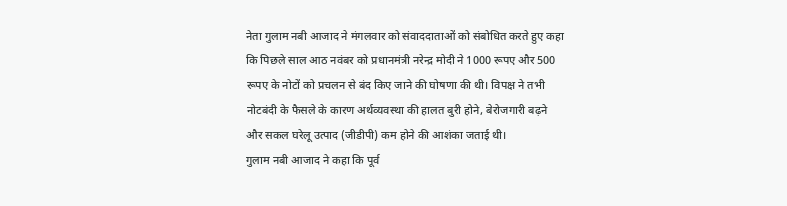नेता गुलाम नबी आजाद ने मंगलवार को संवाददाताओं को संबोधित करते हुए कहा कि पिछले साल आठ नवंबर को प्रधानमंत्री नरेन्द्र मोदी ने 1000 रूपए और 500 रूपए के नोटों को प्रचलन से बंद किए जाने की घोषणा की थी। विपक्ष ने तभी नोटबंदी के फैसले के कारण अर्थव्यवस्था की हालत बुरी होने, बेरोजगारी बढ़ने और सकल घरेलू उत्पाद (जीडीपी) कम होने की आशंका जताई थी।
गुलाम नबी आजाद ने कहा कि पूर्व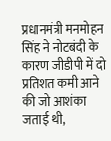प्रधानमंत्री मनमोहन सिंह ने नोटबंदी के कारण जीडीपी में दो प्रतिशत कमी आने की जो आशंका जताई थी,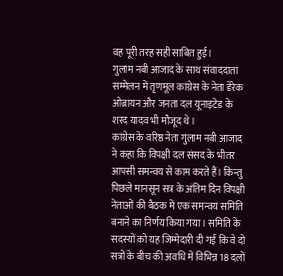वह पूरी तरह सही साबित हुई।
गुलाम नबी आजाद के साथ संवाददाता सम्मेलन में तृणमूल कांग्रेस के नेता डेरेक ओब्रायन और जनता दल यूनाइटेड के शरद यादव भी मौजूद थे।
कांग्रेस के वरिष्ठ नेता गुलाम नबी आजाद ने कहा कि विपक्षी दल संसद के भीतर आपसी समन्वय से काम करते हैं। किन्तु पिछले मानसून सत्र के अंतिम दिन विपक्षी नेताओं की बैठक में एक समन्वय समिति बनाने का निर्णय किया गया। समिति के सदस्यों को यह जिम्मेदारी दी गई कि वे दो सत्रों के बीच की अवधि में विभिन्न 18 दलों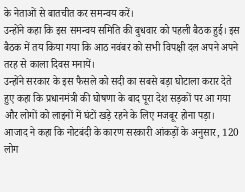के नेताओं से बातचीत कर समन्वय करें।
उन्होंने कहा कि इस समन्वय समिति की बुधवार को पहली बैठक हुई। इस बैठक में तय किया गया कि आठ नवंबर को सभी विपक्षी दल अपने अपने तरह से काला दिवस मनायें।
उन्होंने सरकार के इस फैसले को सदी का सबसे बड़ा घोटाला करार देते हुए कहा कि प्रधानमंत्री की घोषणा के बाद पूरा देश सड़कों पर आ गया और लोगों को लाइनों में घंटों खड़े रहने के लिए मजबूर होना पड़ा।
आजाद ने कहा कि नोटबंदी के कारण सरकारी आंकड़ों के अनुसार, 120 लोग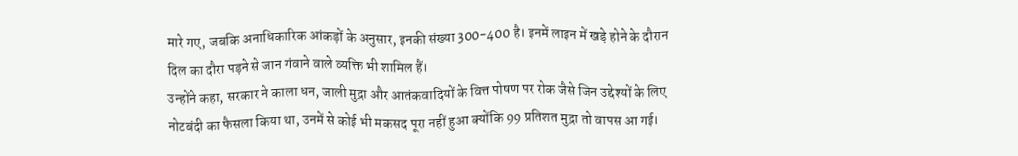मारे गए, जबकि अनाधिकारिक आंकड़ों के अनुसार, इनकी संख्या 300-400 है। इनमें लाइन में खड़े होने के दौरान दिल का दौरा पड़ने से जान गंवाने वाले व्यक्ति भी शामिल हैं।
उन्होंने कहा, सरकार ने काला धन, जाली मुद्रा और आतंकवादियों के वित्त पोषण पर रोक जैसे जिन उद्देश्यों के लिए नोटबंदी का फैसला किया था, उनमें से कोई भी मकसद पूरा नहीं हुआ क्योंकि 99 प्रतिशत मुद्रा तो वापस आ गई।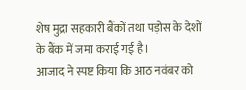शेष मुद्रा सहकारी बैंकों तथा पड़ोस के देशों के बैंक में जमा कराई गई है।
आजाद ने स्पष्ट किया कि आठ नवंबर को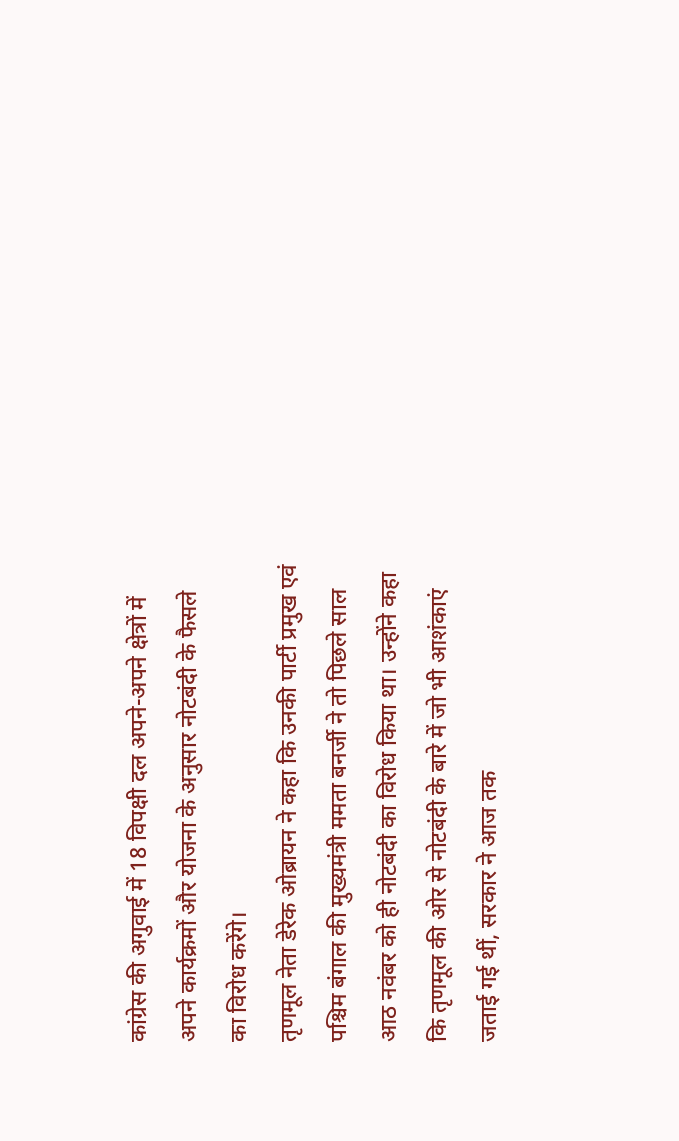कांग्रेस की अगुवाई में 18 विपक्षी दल अपने-अपने क्षेत्रों में अपने कार्यक्रमों और योजना के अनुसार नोटबंदी के फैसले का विरोध करेंगे।
तृणमूल नेता डेरेक ओब्रायन ने कहा कि उनकी पार्टी प्रमुख एवं पश्चिम बंगाल की मुख्यमंत्री ममता बनर्जी ने तो पिछले साल आठ नवंबर को ही नोटबंदी का विरोध किया था। उन्होंने कहा कि तृणमूल की ओर से नोटबंदी के बारे में जो भी आशंकाएं जताई गई थीं, सरकार ने आज तक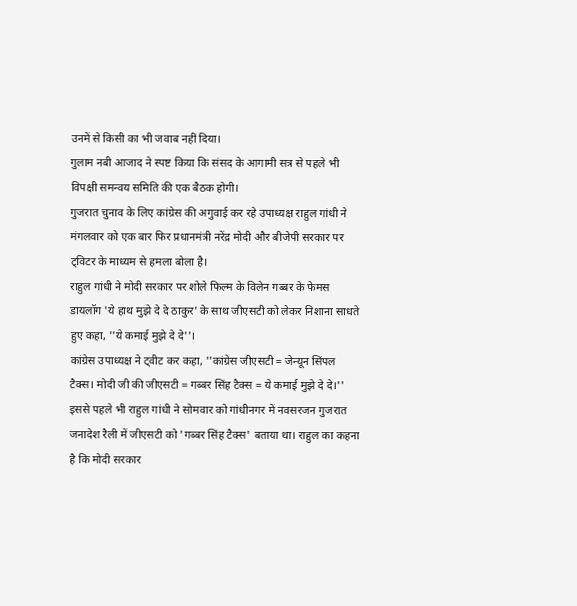उनमें से किसी का भी जवाब नहीं दिया।
गुलाम नबी आजाद ने स्पष्ट किया कि संसद के आगामी सत्र से पहले भी विपक्षी समन्वय समिति की एक बैठक होगी।
गुजरात चुनाव के लिए कांग्रेस की अगुवाई कर रहे उपाध्यक्ष राहुल गांधी ने मंगलवार को एक बार फिर प्रधानमंत्री नरेंद्र मोदी और बीजेपी सरकार पर ट्विटर के माध्यम से हमला बोला है।
राहुल गांधी ने मोदी सरकार पर शोले फिल्म के विलेन गब्बर के फेमस डायलॉग 'ये हाथ मुझे दे दे ठाकुर' के साथ जीएसटी को लेकर निशाना साधते हुए कहा, ''ये कमाई मुझे दे दे''।
कांग्रेस उपाध्यक्ष ने ट्वीट कर कहा, ''कांग्रेस जीएसटी = जेन्यून सिंपल टैक्स। मोदी जी की जीएसटी = गब्बर सिंह टैक्स = ये कमाई मुझे दे दे।''
इससे पहले भी राहुल गांधी ने सोमवार को गांधीनगर में नवसरजन गुजरात जनादेश रैली में जीएसटी को 'गब्बर सिंह टैक्स' बताया था। राहुल का कहना है कि मोदी सरकार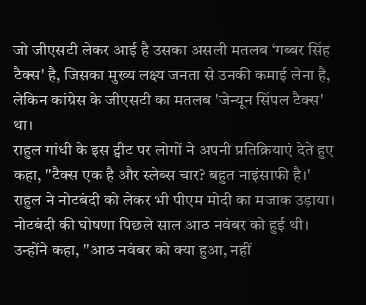जो जीएसटी लेकर आई है उसका असली मतलब ‘गब्बर सिंह टैक्स' है, जिसका मुख्य लक्ष्य जनता से उनकी कमाई लेना है, लेकिन कांग्रेस के जीएसटी का मतलब 'जेन्यून सिंपल टैक्स' था।
राहुल गांधी के इस ट्वीट पर लोगों ने अपनी प्रतिक्रियाएं देते हुए कहा, ''टैक्स एक है और स्लेब्स चार? बहुत नाइंसाफी है।'
राहुल ने नोटबंदी को लेकर भी पीएम मोदी का मजाक उड़ाया। नोटबंदी की घोषणा पिछले साल आठ नवंबर को हुई थी।
उन्होंने कहा, ''आठ नवंबर को क्या हुआ, नहीं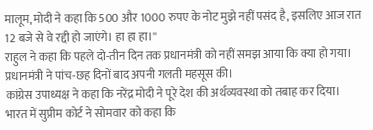मालूम, मोदी ने कहा कि 500 और 1000 रुपए के नोट मुझे नहीं पसंद है, इसलिए आज रात 12 बजे से वे रद्दी हो जाएंगे। हा हा हा।''
राहुल ने कहा कि पहले दो-तीन दिन तक प्रधानमंत्री को नहीं समझ आया कि क्या हो गया। प्रधानमंत्री ने पांच-छह दिनों बाद अपनी गलती महसूस की।
कांग्रेस उपाध्यक्ष ने कहा कि नरेंद्र मोदी ने पूरे देश की अर्थव्यवस्था को तबाह कर दिया।
भारत में सुप्रीम कोर्ट ने सोमवार को कहा कि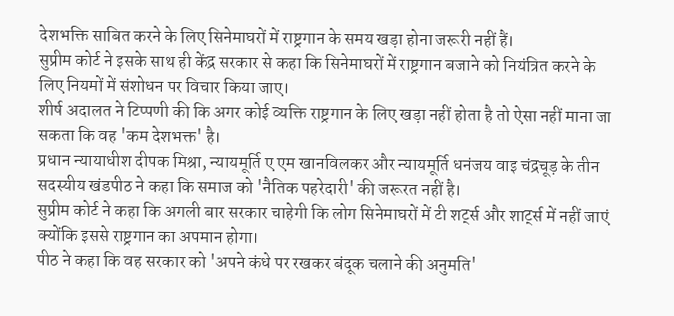देशभक्ति साबित करने के लिए सिनेमाघरों में राष्ट्रगान के समय खड़ा होना जरूरी नहीं हैं।
सुप्रीम कोर्ट ने इसके साथ ही केंद्र सरकार से कहा कि सिनेमाघरों में राष्ट्रगान बजाने को नियंत्रित करने के लिए नियमों में संशोधन पर विचार किया जाए।
शीर्ष अदालत ने टिप्पणी की कि अगर कोई व्यक्ति राष्ट्रगान के लिए खड़ा नहीं होता है तो ऐसा नहीं माना जा सकता कि वह 'कम देशभक्त' है।
प्रधान न्यायाधीश दीपक मिश्रा, न्यायमूर्ति ए एम खानविलकर और न्यायमूर्ति धनंजय वाइ चंद्रचूड़ के तीन सदस्यीय खंडपीठ ने कहा कि समाज को 'नैतिक पहरेदारी' की जरूरत नहीं है।
सुप्रीम कोर्ट ने कहा कि अगली बार सरकार चाहेगी कि लोग सिनेमाघरों में टी शर्ट्स और शार्ट्स में नहीं जाएं क्योंकि इससे राष्ट्रगान का अपमान होगा।
पीठ ने कहा कि वह सरकार को 'अपने कंधे पर रखकर बंदूक चलाने की अनुमति'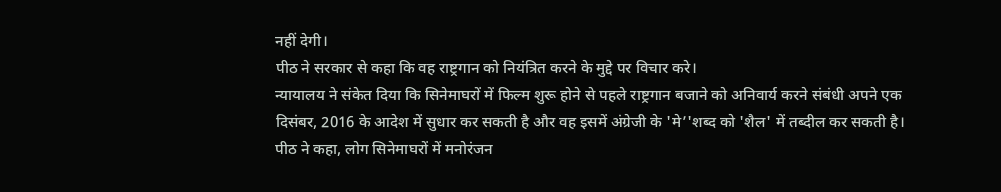नहीं देगी।
पीठ ने सरकार से कहा कि वह राष्ट्रगान को नियंत्रित करने के मुद्दे पर विचार करे।
न्यायालय ने संकेत दिया कि सिनेमाघरों में फिल्म शुरू होने से पहले राष्ट्रगान बजाने को अनिवार्य करने संबंधी अपने एक दिसंबर, 2016 के आदेश में सुधार कर सकती है और वह इसमें अंग्रेजी के 'मे’'शब्द को 'शैल' में तब्दील कर सकती है।
पीठ ने कहा, लोग सिनेमाघरों में मनोरंजन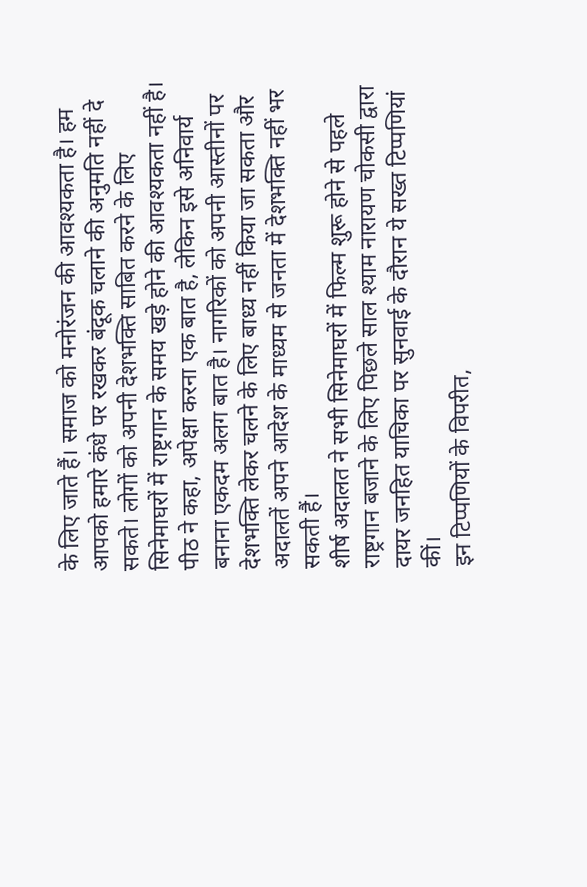के लिए जाते हैं। समाज को मनोरंजन की आवश्यकता है। हम आपको हमारे कंधे पर रखकर बंदूक चलाने की अनुमति नहीं दे सकते। लोगों को अपनी देशभक्ति साबित करने के लिए सिनेमाघरों में राष्ट्रगान के समय खड़े होने की आवश्यकता नहीं है।
पीठ ने कहा, अपेक्षा करना एक बात है, लेकिन इसे अनिवार्य बनाना एकदम अलग बात है। नागरिकों को अपनी आस्तीनों पर देशभक्ति लेकर चलने के लिए बाध्य नहीं किया जा सकता और अदालतें अपने आदेश के माध्यम से जनता में देशभक्ति नहीं भर सकती हैं।
शीर्ष अदालत ने सभी सिनेमाघरों में फिल्म शुरू होने से पहले राष्ट्रगान बजाने के लिए पिछले साल श्याम नारायण चोकसी द्वारा दायर जनहित याचिका पर सुनवाई के दौरान ये सख्त टिप्पणियां कीं।
इन टिप्पणियों के विपरीत,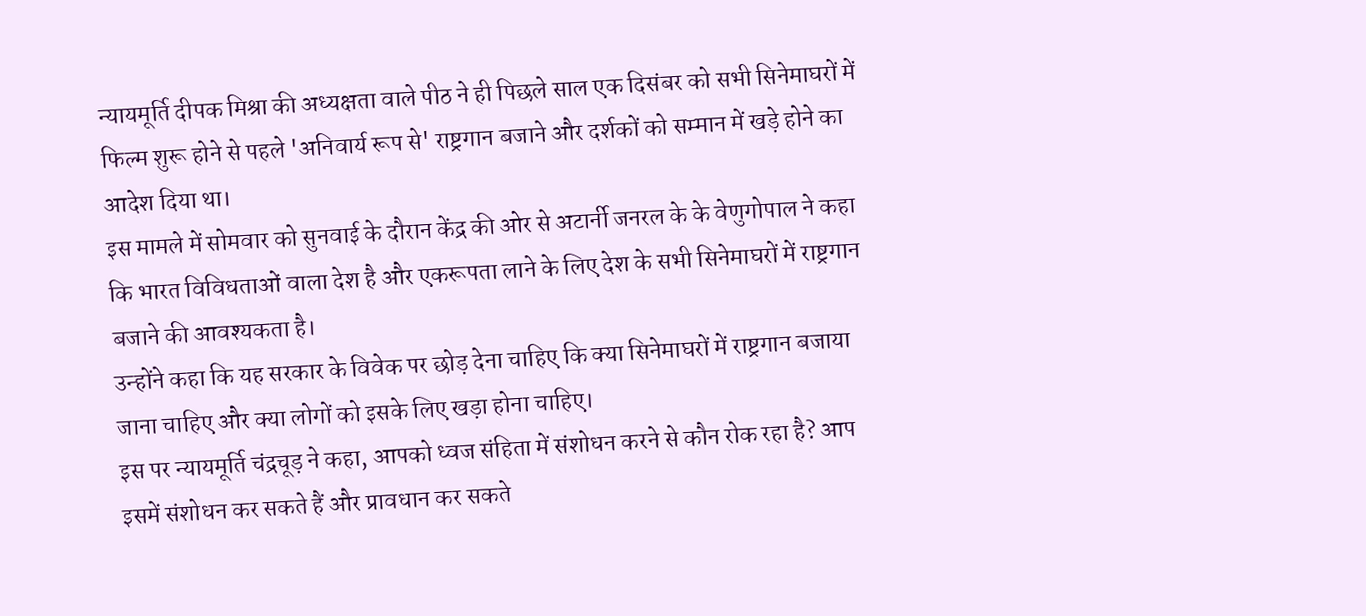न्यायमूर्ति दीपक मिश्रा की अध्यक्षता वाले पीठ ने ही पिछले साल एक दिसंबर को सभी सिनेमाघरों में फिल्म शुरू होने से पहले 'अनिवार्य रूप से' राष्ट्रगान बजाने और दर्शकों को सम्मान में खड़े होने का आदेश दिया था।
इस मामले में सोमवार को सुनवाई के दौरान केंद्र की ओर से अटार्नी जनरल के के वेणुगोपाल ने कहा कि भारत विविधताओं वाला देश है और एकरूपता लाने के लिए देश के सभी सिनेमाघरों में राष्ट्रगान बजाने की आवश्यकता है।
उन्होंने कहा कि यह सरकार के विवेक पर छोड़ देना चाहिए कि क्या सिनेमाघरों में राष्ट्रगान बजाया जाना चाहिए और क्या लोगों को इसके लिए खड़ा होना चाहिए।
इस पर न्यायमूर्ति चंद्रचूड़ ने कहा, आपको ध्वज संहिता में संशोधन करने से कौन रोक रहा है? आप इसमें संशोधन कर सकते हैं और प्रावधान कर सकते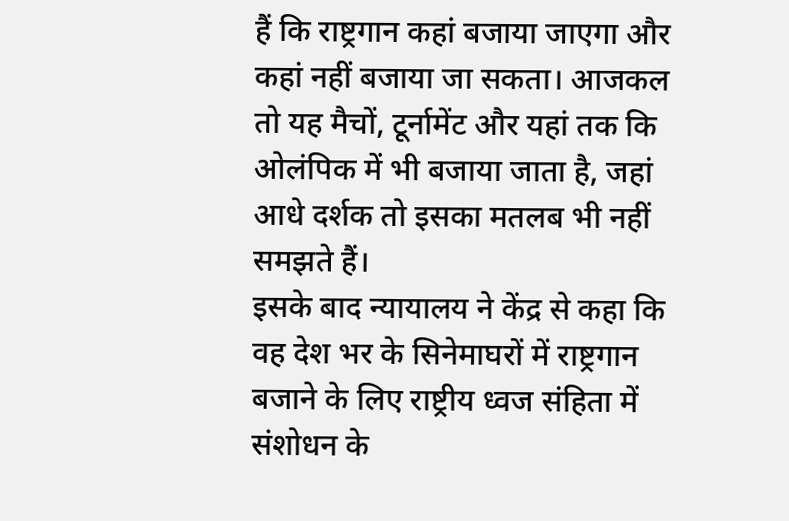हैं कि राष्ट्रगान कहां बजाया जाएगा और कहां नहीं बजाया जा सकता। आजकल तो यह मैचों, टूर्नामेंट और यहां तक कि ओलंपिक में भी बजाया जाता है, जहां आधे दर्शक तो इसका मतलब भी नहीं समझते हैं।
इसके बाद न्यायालय ने केंद्र से कहा कि वह देश भर के सिनेमाघरों में राष्ट्रगान बजाने के लिए राष्ट्रीय ध्वज संहिता में संशोधन के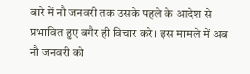बारे में नौ जनवरी तक उसके पहले के आदेश से प्रभावित हुए बगैर ही विचार करे। इस मामले में अब नौ जनवरी को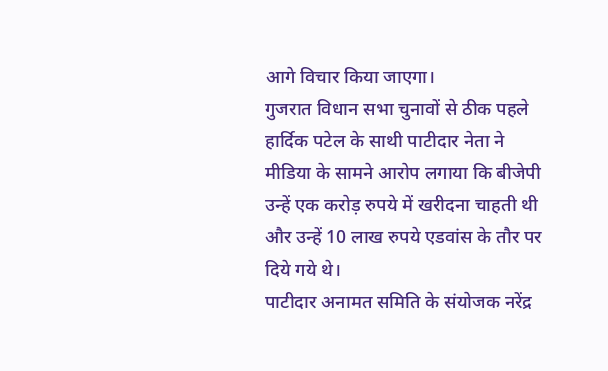आगे विचार किया जाएगा।
गुजरात विधान सभा चुनावों से ठीक पहले हार्दिक पटेल के साथी पाटीदार नेता ने मीडिया के सामने आरोप लगाया कि बीजेपी उन्हें एक करोड़ रुपये में खरीदना चाहती थी और उन्हें 10 लाख रुपये एडवांस के तौर पर दिये गये थे।
पाटीदार अनामत समिति के संयोजक नरेंद्र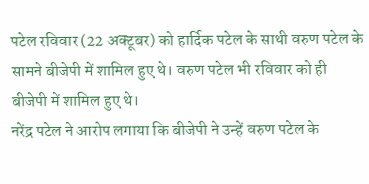पटेल रविवार (22 अक्टूबर) को हार्दिक पटेल के साथी वरुण पटेल के सामने बीजेपी में शामिल हुए थे। वरुण पटेल भी रविवार को ही बीजेपी में शामिल हुए थे।
नरेंद्र पटेल ने आरोप लगाया कि बीजेपी ने उन्हें वरुण पटेल के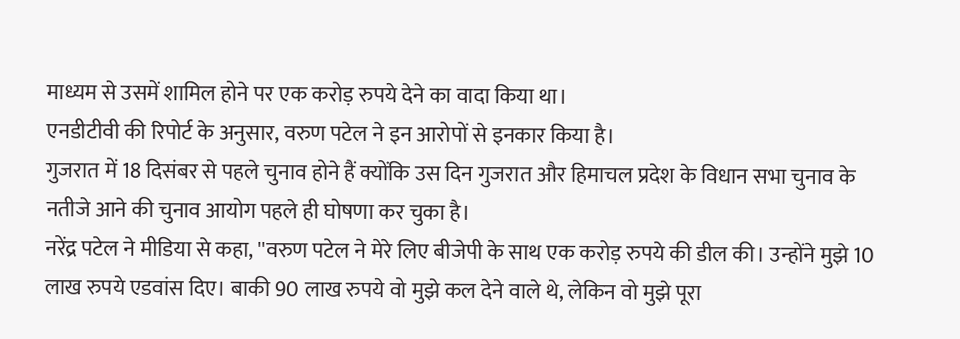माध्यम से उसमें शामिल होने पर एक करोड़ रुपये देने का वादा किया था।
एनडीटीवी की रिपोर्ट के अनुसार, वरुण पटेल ने इन आरोपों से इनकार किया है।
गुजरात में 18 दिसंबर से पहले चुनाव होने हैं क्योंकि उस दिन गुजरात और हिमाचल प्रदेश के विधान सभा चुनाव के नतीजे आने की चुनाव आयोग पहले ही घोषणा कर चुका है।
नरेंद्र पटेल ने मीडिया से कहा, ''वरुण पटेल ने मेरे लिए बीजेपी के साथ एक करोड़ रुपये की डील की। उन्होंने मुझे 10 लाख रुपये एडवांस दिए। बाकी 90 लाख रुपये वो मुझे कल देने वाले थे, लेकिन वो मुझे पूरा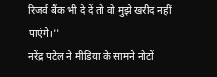रिजर्व बैंक भी दे दें तो वो मुझे खरीद नहीं पाएंगे।''
नरेंद्र पटेल ने मीडिया के सामने नोटों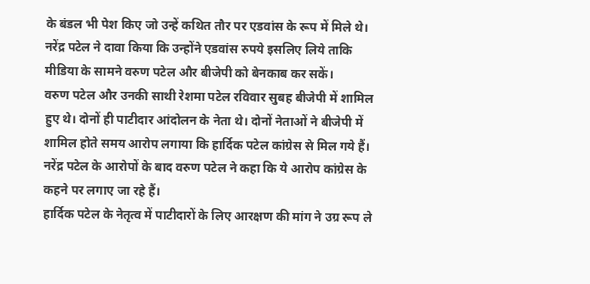के बंडल भी पेश किए जो उन्हें कथित तौर पर एडवांस के रूप में मिले थे।
नरेंद्र पटेल ने दावा किया कि उन्होंने एडवांस रुपये इसलिए लिये ताकि मीडिया के सामने वरुण पटेल और बीजेपी को बेनकाब कर सकें।
वरुण पटेल और उनकी साथी रेशमा पटेल रविवार सुबह बीजेपी में शामिल हुए थे। दोनों ही पाटीदार आंदोलन के नेता थे। दोनों नेताओं ने बीजेपी में शामिल होते समय आरोप लगाया कि हार्दिक पटेल कांग्रेस से मिल गये हैं।
नरेंद्र पटेल के आरोपों के बाद वरुण पटेल ने कहा कि ये आरोप कांग्रेस के कहने पर लगाए जा रहे हैं।
हार्दिक पटेल के नेतृत्व में पाटीदारों के लिए आरक्षण की मांग ने उग्र रूप ले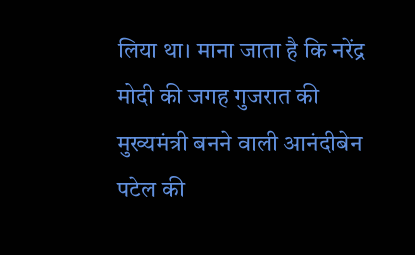लिया था। माना जाता है कि नरेंद्र मोदी की जगह गुजरात की मुख्यमंत्री बनने वाली आनंदीबेन पटेल की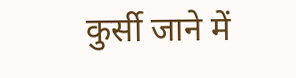कुर्सी जाने में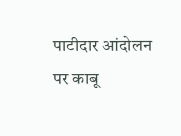पाटीदार आंदोलन पर काबू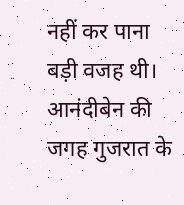नहीं कर पाना बड़ी वजह थी। आनंदीबेन की जगह गुजरात के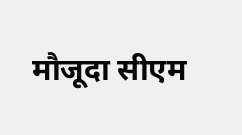मौजूदा सीएम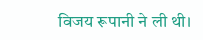विजय रूपानी ने ली थी।